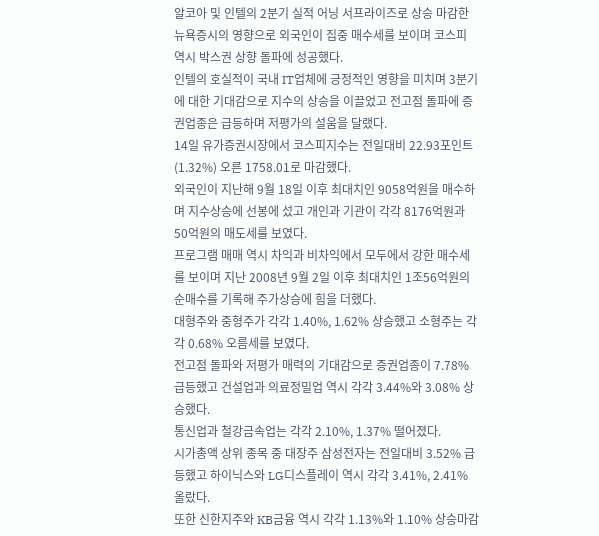알코아 및 인텔의 2분기 실적 어닝 서프라이즈로 상승 마감한 뉴욕증시의 영향으로 외국인이 집중 매수세를 보이며 코스피 역시 박스권 상향 돌파에 성공했다.
인텔의 호실적이 국내 IT업체에 긍정적인 영향을 미치며 3분기에 대한 기대감으로 지수의 상승을 이끌었고 전고점 돌파에 증권업종은 급등하며 저평가의 설움을 달랬다.
14일 유가증권시장에서 코스피지수는 전일대비 22.93포인트(1.32%) 오른 1758.01로 마감했다.
외국인이 지난해 9월 18일 이후 최대치인 9058억원을 매수하며 지수상승에 선봉에 섰고 개인과 기관이 각각 8176억원과 50억원의 매도세를 보였다.
프로그램 매매 역시 차익과 비차익에서 모두에서 강한 매수세를 보이며 지난 2008년 9월 2일 이후 최대치인 1조56억원의 순매수를 기록해 주가상승에 힘을 더했다.
대형주와 중형주가 각각 1.40%, 1.62% 상승했고 소형주는 각각 0.68% 오름세를 보였다.
전고점 돌파와 저평가 매력의 기대감으로 증권업종이 7.78% 급등했고 건설업과 의료정밀업 역시 각각 3.44%와 3.08% 상승했다.
통신업과 철강금속업는 각각 2.10%, 1.37% 떨어졌다.
시가총액 상위 종목 중 대장주 삼성전자는 전일대비 3.52% 급등했고 하이닉스와 LG디스플레이 역시 각각 3.41%, 2.41% 올랐다.
또한 신한지주와 KB금융 역시 각각 1.13%와 1.10% 상승마감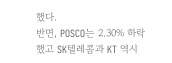했다.
반면, POSCO는 2.30% 하락했고 SK텔레콤과 KT 역시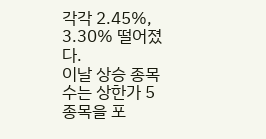각각 2.45%, 3.30% 떨어졌다.
이날 상승 종목수는 상한가 5종목을 포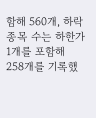함해 560개, 하락 종목 수는 하한가 1개를 포함해 258개를 기록했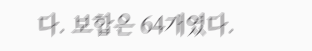다. 보합은 64개였다.